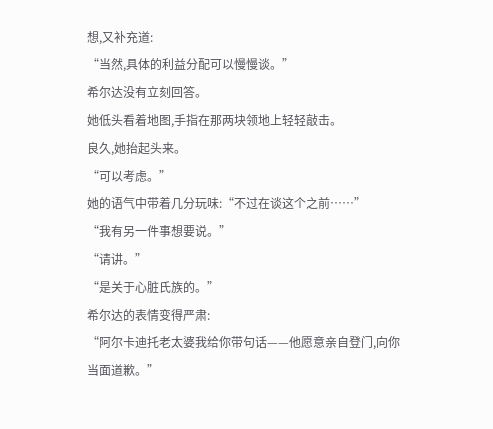想,又补充道:
“当然,具体的利益分配可以慢慢谈。”
希尔达没有立刻回答。
她低头看着地图,手指在那两块领地上轻轻敲击。
良久,她抬起头来。
“可以考虑。”
她的语气中带着几分玩味:“不过在谈这个之前……”
“我有另一件事想要说。”
“请讲。”
“是关于心脏氏族的。”
希尔达的表情变得严肃:
“阿尔卡迪托老太婆我给你带句话——他愿意亲自登门,向你当面道歉。”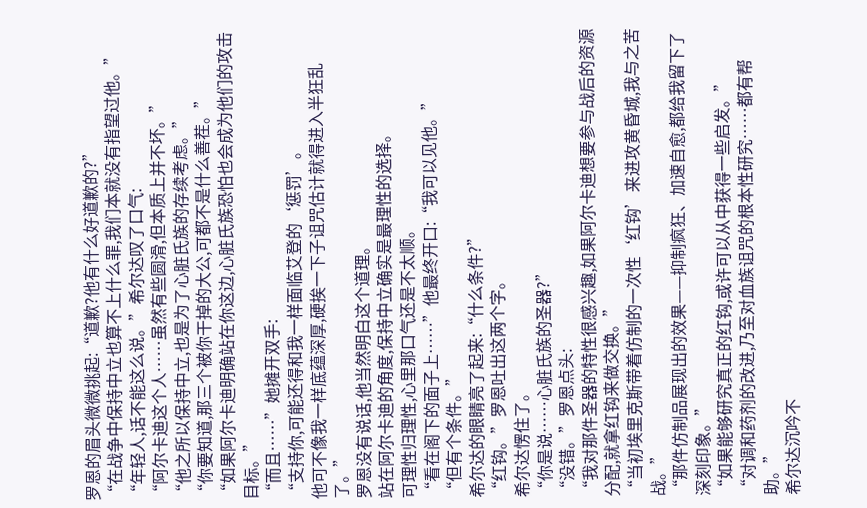罗恩的眉头微微挑起:“道歉?他有什么好道歉的?”
“在战争中保持中立也算不上什么罪,我们本就没有指望过他。”
“年轻人,话不能这么说。”希尔达叹了口气:
“阿尔卡迪这个人……虽然有些圆滑,但本质上并不坏。”
“他之所以保持中立,也是为了心脏氏族的存续考虑。”
“你要知道,那三个被你干掉的大公,可都不是什么善茬。”
“如果阿尔卡迪明确站在你这边,心脏氏族恐怕也会成为他们的攻击目标。”
“而且……”她摊开双手:
“支持你,可能还得和我一样面临艾登的‘惩罚’。
他可不像我一样底蕴深厚,硬挨一下子诅咒估计就得进入半狂乱了。”
罗恩没有说话,他当然明白这个道理。
站在阿尔卡迪的角度,保持中立确实是最理性的选择。
可理性归理性,心里那口气还是不太顺。
“看在阁下的面子上……”他最终开口:“我可以见他。”
“但有个条件。”
希尔达的眼睛亮了起来:“什么条件?”
“红钩。”罗恩吐出这两个字。
希尔达愣住了。
“你是说……心脏氏族的圣器?”
“没错。”罗恩点头:
“我对那件圣器的特性很感兴趣,如果阿尔卡迪想要参与战后的资源分配,就拿红钩来做交换。”
“当初埃里克斯带着仿制的一次性‘红钩’来进攻黄昏城,我与之苦战。”
“那件仿制品展现出的效果——抑制疯狂、加速自愈,都给我留下了深刻印象。”
“如果能够研究真正的红钩,或许可以从中获得一些启发。”
“对调和药剂的改进,乃至对血族诅咒的根本性研究……都有帮助。”
希尔达沉吟不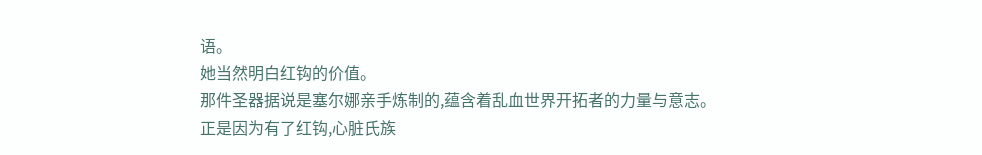语。
她当然明白红钩的价值。
那件圣器据说是塞尔娜亲手炼制的,蕴含着乱血世界开拓者的力量与意志。
正是因为有了红钩,心脏氏族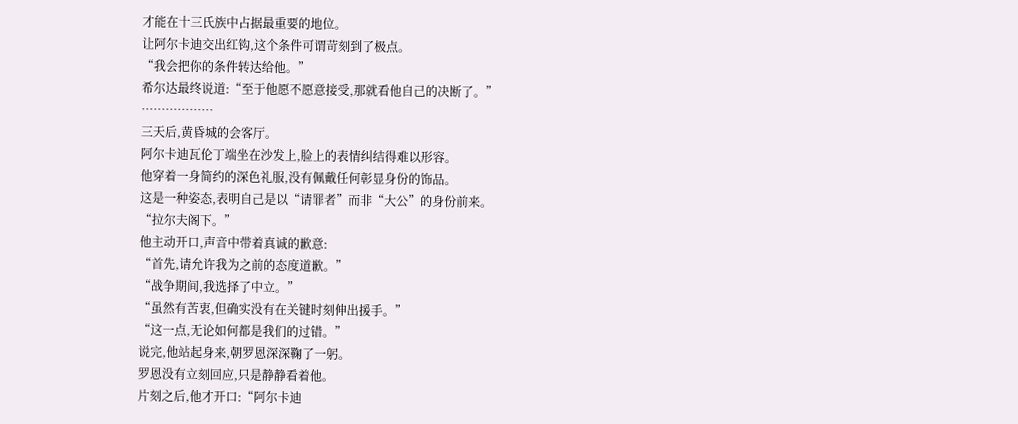才能在十三氏族中占据最重要的地位。
让阿尔卡迪交出红钩,这个条件可谓苛刻到了极点。
“我会把你的条件转达给他。”
希尔达最终说道:“至于他愿不愿意接受,那就看他自己的决断了。”
………………
三天后,黄昏城的会客厅。
阿尔卡迪瓦伦丁端坐在沙发上,脸上的表情纠结得难以形容。
他穿着一身简约的深色礼服,没有佩戴任何彰显身份的饰品。
这是一种姿态,表明自己是以“请罪者”而非“大公”的身份前来。
“拉尔夫阁下。”
他主动开口,声音中带着真诚的歉意:
“首先,请允许我为之前的态度道歉。”
“战争期间,我选择了中立。”
“虽然有苦衷,但确实没有在关键时刻伸出援手。”
“这一点,无论如何都是我们的过错。”
说完,他站起身来,朝罗恩深深鞠了一躬。
罗恩没有立刻回应,只是静静看着他。
片刻之后,他才开口:“阿尔卡迪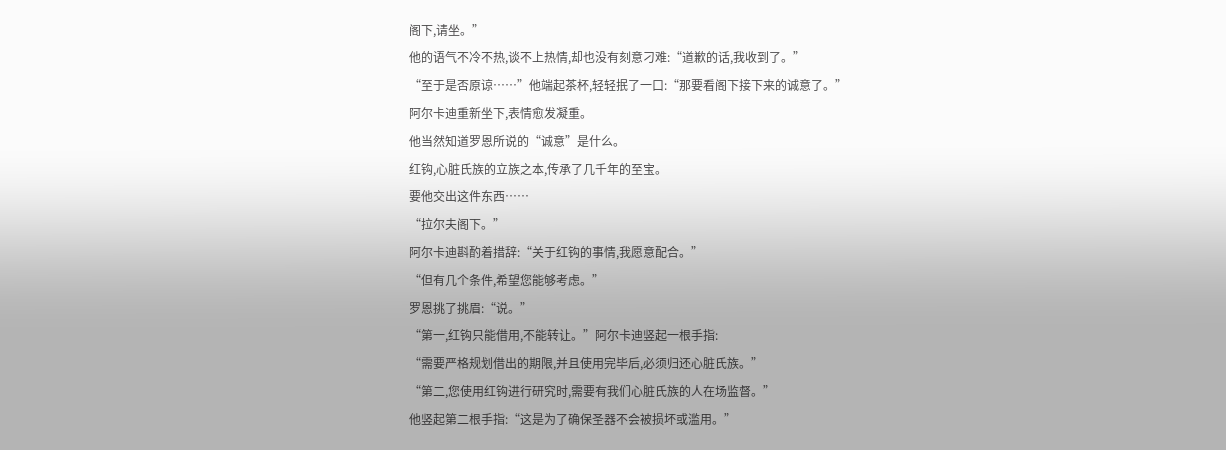阁下,请坐。”
他的语气不冷不热,谈不上热情,却也没有刻意刁难:“道歉的话,我收到了。”
“至于是否原谅……”他端起茶杯,轻轻抿了一口:“那要看阁下接下来的诚意了。”
阿尔卡迪重新坐下,表情愈发凝重。
他当然知道罗恩所说的“诚意”是什么。
红钩,心脏氏族的立族之本,传承了几千年的至宝。
要他交出这件东西……
“拉尔夫阁下。”
阿尔卡迪斟酌着措辞:“关于红钩的事情,我愿意配合。”
“但有几个条件,希望您能够考虑。”
罗恩挑了挑眉:“说。”
“第一,红钩只能借用,不能转让。”阿尔卡迪竖起一根手指:
“需要严格规划借出的期限,并且使用完毕后,必须归还心脏氏族。”
“第二,您使用红钩进行研究时,需要有我们心脏氏族的人在场监督。”
他竖起第二根手指:“这是为了确保圣器不会被损坏或滥用。”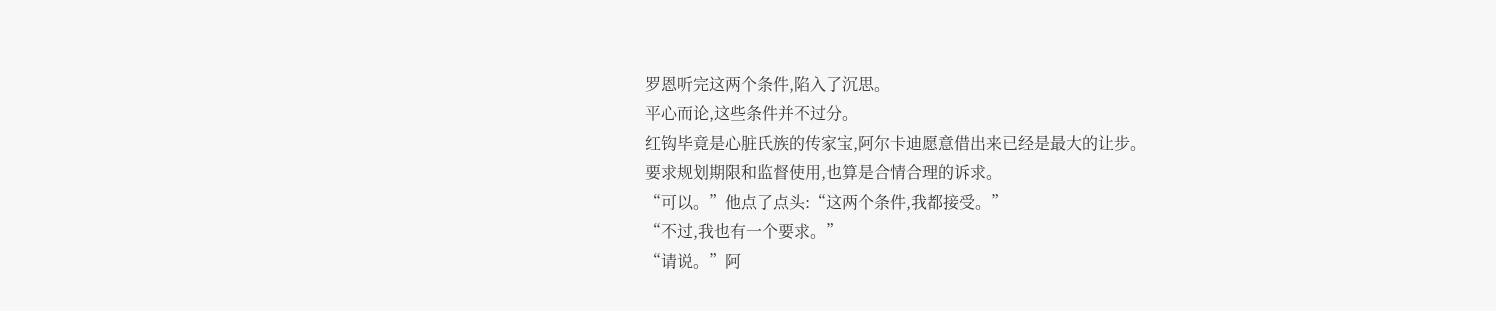罗恩听完这两个条件,陷入了沉思。
平心而论,这些条件并不过分。
红钩毕竟是心脏氏族的传家宝,阿尔卡迪愿意借出来已经是最大的让步。
要求规划期限和监督使用,也算是合情合理的诉求。
“可以。”他点了点头:“这两个条件,我都接受。”
“不过,我也有一个要求。”
“请说。”阿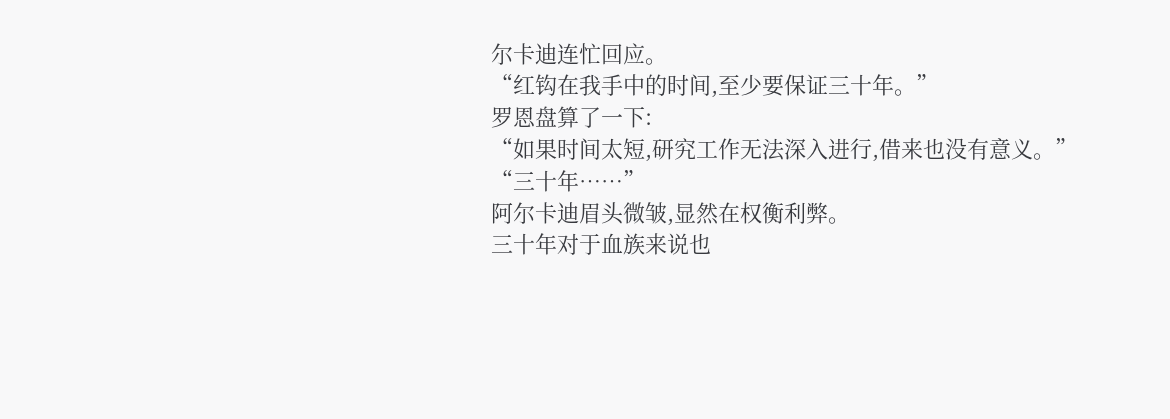尔卡迪连忙回应。
“红钩在我手中的时间,至少要保证三十年。”
罗恩盘算了一下:
“如果时间太短,研究工作无法深入进行,借来也没有意义。”
“三十年……”
阿尔卡迪眉头微皱,显然在权衡利弊。
三十年对于血族来说也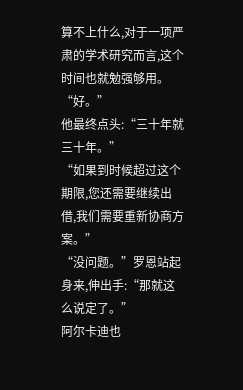算不上什么,对于一项严肃的学术研究而言,这个时间也就勉强够用。
“好。”
他最终点头:“三十年就三十年。”
“如果到时候超过这个期限,您还需要继续出借,我们需要重新协商方案。”
“没问题。”罗恩站起身来,伸出手:“那就这么说定了。”
阿尔卡迪也